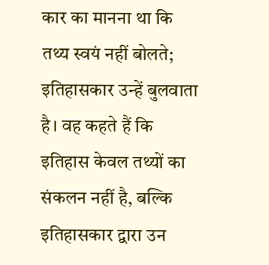कार का मानना था कि तथ्य स्वयं नहीं बोलते; इतिहासकार उन्हें बुलवाता है। वह कहते हैं कि इतिहास केवल तथ्यों का संकलन नहीं है, बल्कि इतिहासकार द्वारा उन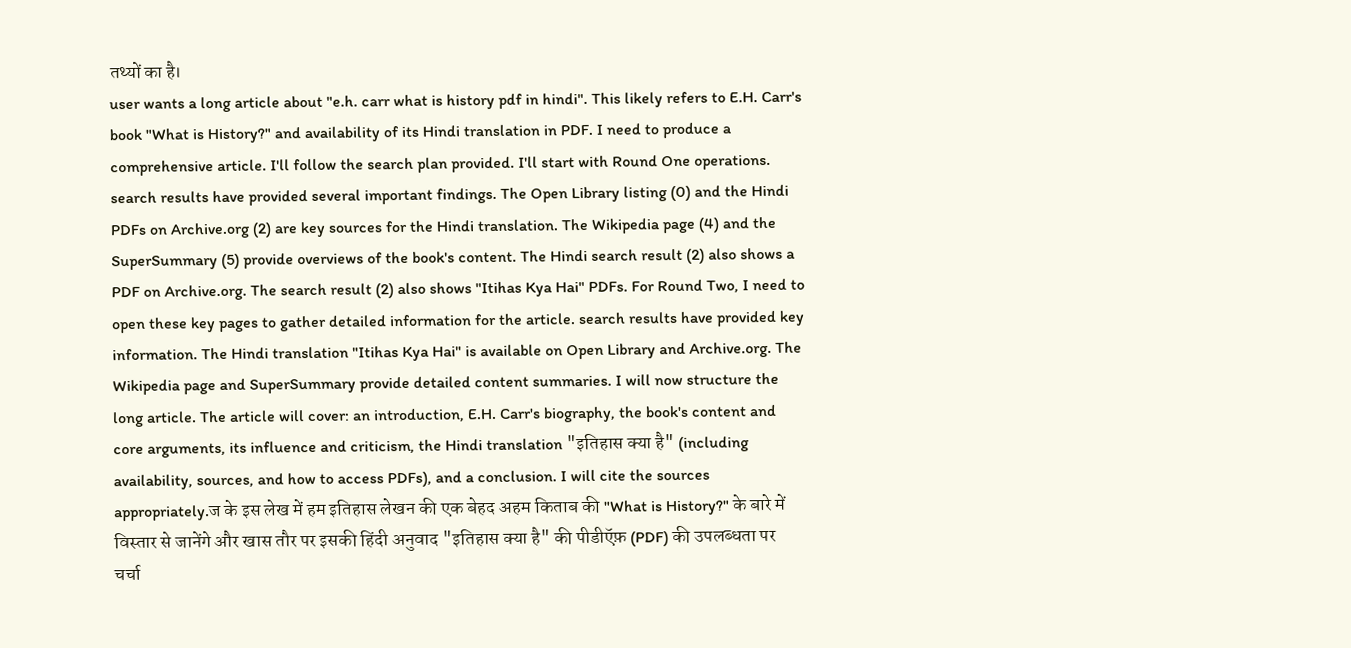तथ्यों का है।
user wants a long article about "e.h. carr what is history pdf in hindi". This likely refers to E.H. Carr's book "What is History?" and availability of its Hindi translation in PDF. I need to produce a comprehensive article. I'll follow the search plan provided. I'll start with Round One operations. search results have provided several important findings. The Open Library listing (0) and the Hindi PDFs on Archive.org (2) are key sources for the Hindi translation. The Wikipedia page (4) and the SuperSummary (5) provide overviews of the book's content. The Hindi search result (2) also shows a PDF on Archive.org. The search result (2) also shows "Itihas Kya Hai" PDFs. For Round Two, I need to open these key pages to gather detailed information for the article. search results have provided key information. The Hindi translation "Itihas Kya Hai" is available on Open Library and Archive.org. The Wikipedia page and SuperSummary provide detailed content summaries. I will now structure the long article. The article will cover: an introduction, E.H. Carr's biography, the book's content and core arguments, its influence and criticism, the Hindi translation "इतिहास क्या है" (including availability, sources, and how to access PDFs), and a conclusion. I will cite the sources appropriately.ज के इस लेख में हम इतिहास लेखन की एक बेहद अहम किताब की "What is History?" के बारे में विस्तार से जानेंगे और खास तौर पर इसकी हिंदी अनुवाद "इतिहास क्या है" की पीडीऍफ़ (PDF) की उपलब्धता पर चर्चा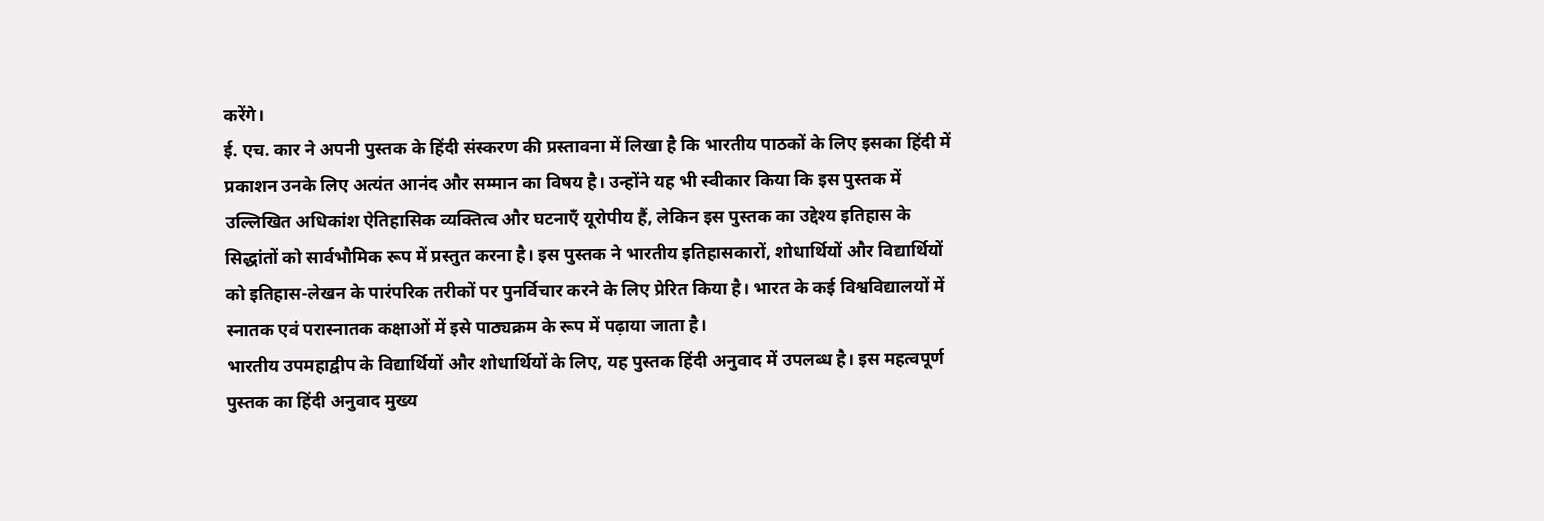करेंगे।
ई. एच. कार ने अपनी पुस्तक के हिंदी संस्करण की प्रस्तावना में लिखा है कि भारतीय पाठकों के लिए इसका हिंदी में प्रकाशन उनके लिए अत्यंत आनंद और सम्मान का विषय है। उन्होंने यह भी स्वीकार किया कि इस पुस्तक में उल्लिखित अधिकांश ऐतिहासिक व्यक्तित्व और घटनाएँ यूरोपीय हैं, लेकिन इस पुस्तक का उद्देश्य इतिहास के सिद्धांतों को सार्वभौमिक रूप में प्रस्तुत करना है। इस पुस्तक ने भारतीय इतिहासकारों, शोधार्थियों और विद्यार्थियों को इतिहास-लेखन के पारंपरिक तरीकों पर पुनर्विचार करने के लिए प्रेरित किया है। भारत के कई विश्वविद्यालयों में स्नातक एवं परास्नातक कक्षाओं में इसे पाठ्यक्रम के रूप में पढ़ाया जाता है।
भारतीय उपमहाद्वीप के विद्यार्थियों और शोधार्थियों के लिए, यह पुस्तक हिंदी अनुवाद में उपलब्ध है। इस महत्वपूर्ण पुस्तक का हिंदी अनुवाद मुख्य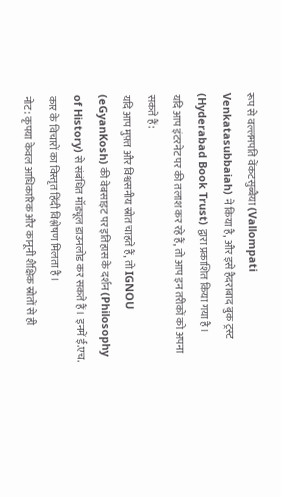रूप से वल्लमपति वेंकटसुब्बैया (Vallompati Venkatasubbaiah) ने किया है, और इसे हैदराबाद बुक ट्रस्ट (Hyderabad Book Trust) द्वारा प्रकाशित किया गया है।
यदि आप इंटरनेट पर की तलाश कर रहे हैं, तो आप इन तरीकों को अपना सकते हैं:
यदि आप मुफ़्त और विश्वसनीय स्रोत चाहते हैं, तो IGNOU (eGyanKosh) की वेबसाइट पर इतिहास के दर्शन (Philosophy of History) से संबंधित मॉड्यूल डाउनलोड कर सकते हैं। इनमें ई.एच. कार के विचारों का विस्तृत हिंदी विश्लेषण मिलता है।
नोट: कृपया केवल आधिकारिक और कानूनी शैक्षिक स्रोतों से ही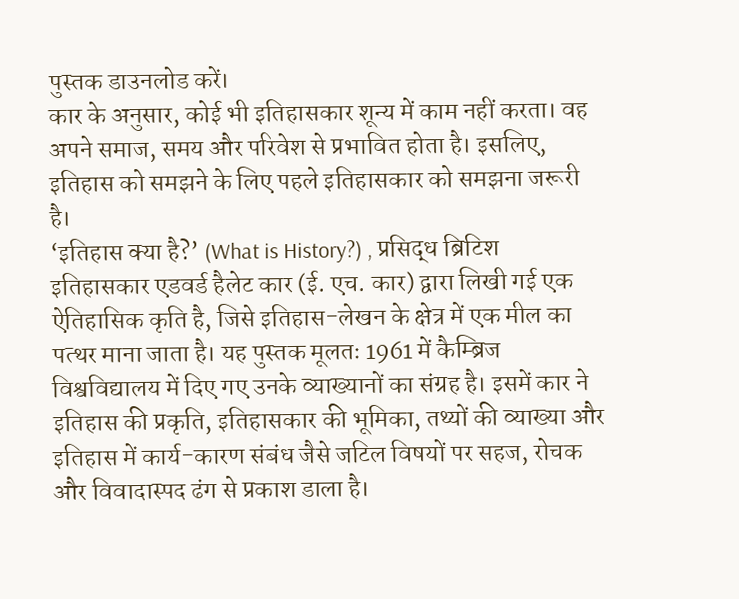पुस्तक डाउनलोड करें।
कार के अनुसार, कोई भी इतिहासकार शून्य में काम नहीं करता। वह अपने समाज, समय और परिवेश से प्रभावित होता है। इसलिए, इतिहास को समझने के लिए पहले इतिहासकार को समझना जरूरी है।
‘इतिहास क्या है?’ (What is History?) , प्रसिद्ध ब्रिटिश इतिहासकार एडवर्ड हैलेट कार (ई. एच. कार) द्वारा लिखी गई एक ऐतिहासिक कृति है, जिसे इतिहास-लेखन के क्षेत्र में एक मील का पत्थर माना जाता है। यह पुस्तक मूलतः 1961 में कैम्ब्रिज विश्वविद्यालय में दिए गए उनके व्याख्यानों का संग्रह है। इसमें कार ने इतिहास की प्रकृति, इतिहासकार की भूमिका, तथ्यों की व्याख्या और इतिहास में कार्य-कारण संबंध जैसे जटिल विषयों पर सहज, रोचक और विवादास्पद ढंग से प्रकाश डाला है।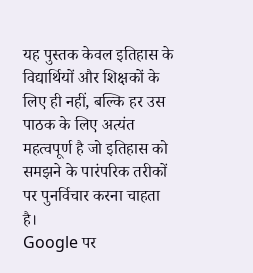यह पुस्तक केवल इतिहास के विद्यार्थियों और शिक्षकों के लिए ही नहीं, बल्कि हर उस पाठक के लिए अत्यंत महत्वपूर्ण है जो इतिहास को समझने के पारंपरिक तरीकों पर पुनर्विचार करना चाहता है।
Google पर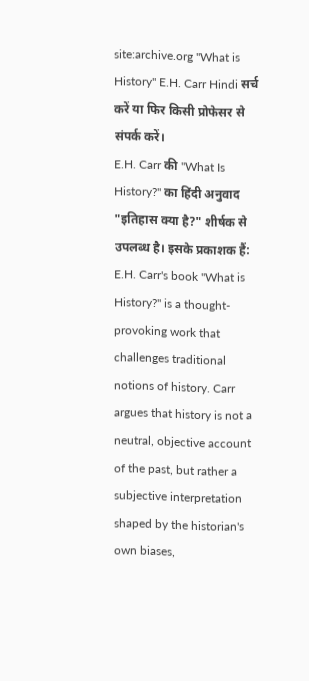site:archive.org "What is History" E.H. Carr Hindi सर्च करें या फिर किसी प्रोफेसर से संपर्क करें।
E.H. Carr की "What Is History?" का हिंदी अनुवाद "इतिहास क्या है?" शीर्षक से उपलब्ध है। इसके प्रकाशक हैं:
E.H. Carr's book "What is History?" is a thought-provoking work that challenges traditional notions of history. Carr argues that history is not a neutral, objective account of the past, but rather a subjective interpretation shaped by the historian's own biases,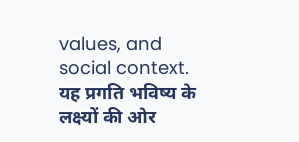values, and social context.
यह प्रगति भविष्य के लक्ष्यों की ओर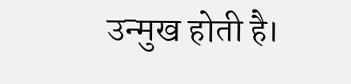उन्मुख होती है।